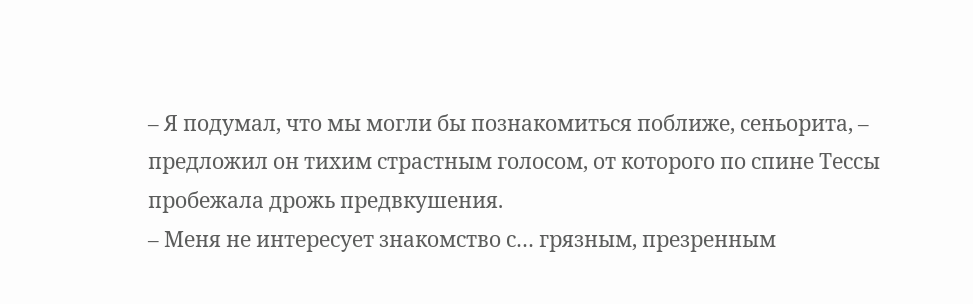– Я подумал, что мы могли бы познакомиться поближе, сеньорита, – предложил он тихим страстным голосом, от которого по спине Тессы пробежала дрожь предвкушения.
– Меня не интересует знакомство с… грязным, презренным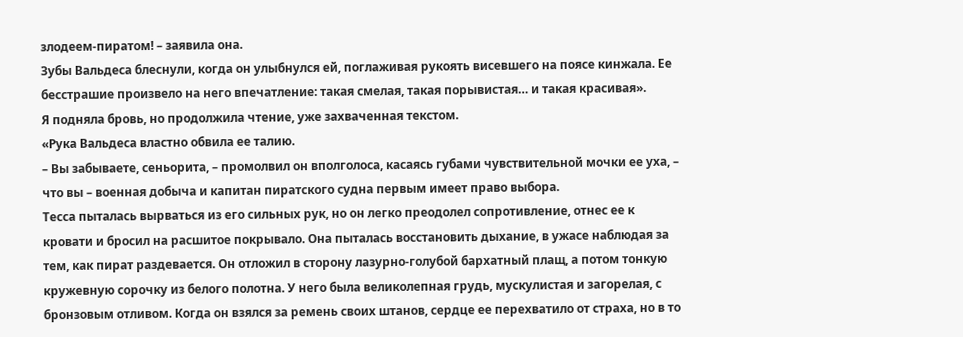злодеем-пиратом! – заявила она.
Зубы Вальдеса блеснули, когда он улыбнулся ей, поглаживая рукоять висевшего на поясе кинжала. Ее бесстрашие произвело на него впечатление: такая смелая, такая порывистая… и такая красивая».
Я подняла бровь, но продолжила чтение, уже захваченная текстом.
«Рука Вальдеса властно обвила ее талию.
– Вы забываете, сеньорита, – промолвил он вполголоса, касаясь губами чувствительной мочки ее уха, – что вы – военная добыча и капитан пиратского судна первым имеет право выбора.
Тесса пыталась вырваться из его сильных рук, но он легко преодолел сопротивление, отнес ее к кровати и бросил на расшитое покрывало. Она пыталась восстановить дыхание, в ужасе наблюдая за тем, как пират раздевается. Он отложил в сторону лазурно-голубой бархатный плащ, а потом тонкую кружевную сорочку из белого полотна. У него была великолепная грудь, мускулистая и загорелая, с бронзовым отливом. Когда он взялся за ремень своих штанов, сердце ее перехватило от страха, но в то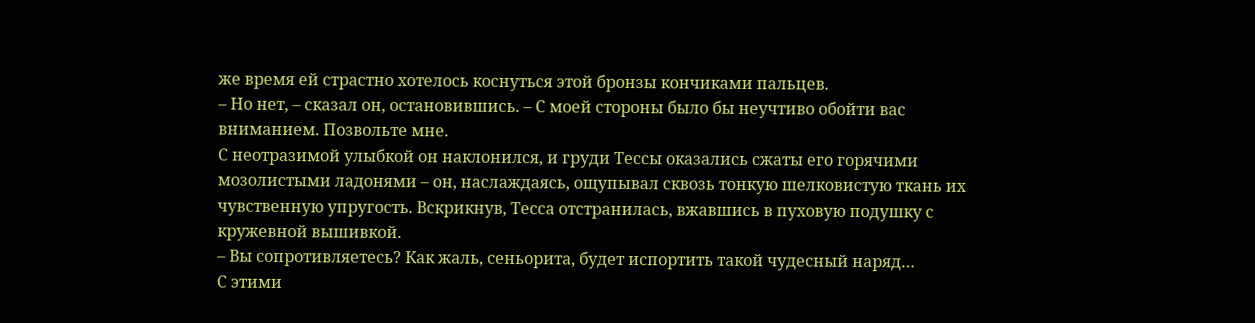же время ей страстно хотелось коснуться этой бронзы кончиками пальцев.
– Но нет, – сказал он, остановившись. – С моей стороны было бы неучтиво обойти вас вниманием. Позвольте мне.
С неотразимой улыбкой он наклонился, и груди Тессы оказались сжаты его горячими мозолистыми ладонями – он, наслаждаясь, ощупывал сквозь тонкую шелковистую ткань их чувственную упругость. Вскрикнув, Тесса отстранилась, вжавшись в пуховую подушку с кружевной вышивкой.
– Вы сопротивляетесь? Как жаль, сеньорита, будет испортить такой чудесный наряд…
С этими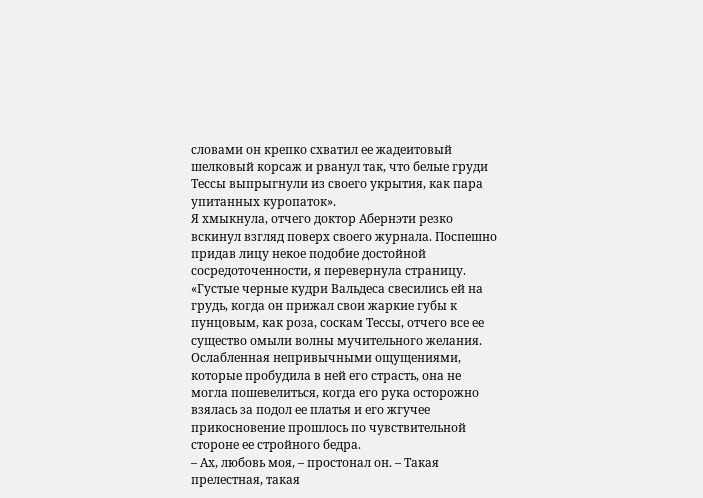словами он крепко схватил ее жадеитовый шелковый корсаж и рванул так, что белые груди Тессы выпрыгнули из своего укрытия, как пара упитанных куропаток».
Я хмыкнула, отчего доктор Абернэти резко вскинул взгляд поверх своего журнала. Поспешно придав лицу некое подобие достойной сосредоточенности, я перевернула страницу.
«Густые черные кудри Вальдеса свесились ей на грудь, когда он прижал свои жаркие губы к пунцовым, как роза, соскам Тессы, отчего все ее существо омыли волны мучительного желания. Ослабленная непривычными ощущениями, которые пробудила в ней его страсть, она не могла пошевелиться, когда его рука осторожно взялась за подол ее платья и его жгучее прикосновение прошлось по чувствительной стороне ее стройного бедра.
– Ах, любовь моя, – простонал он. – Такая прелестная, такая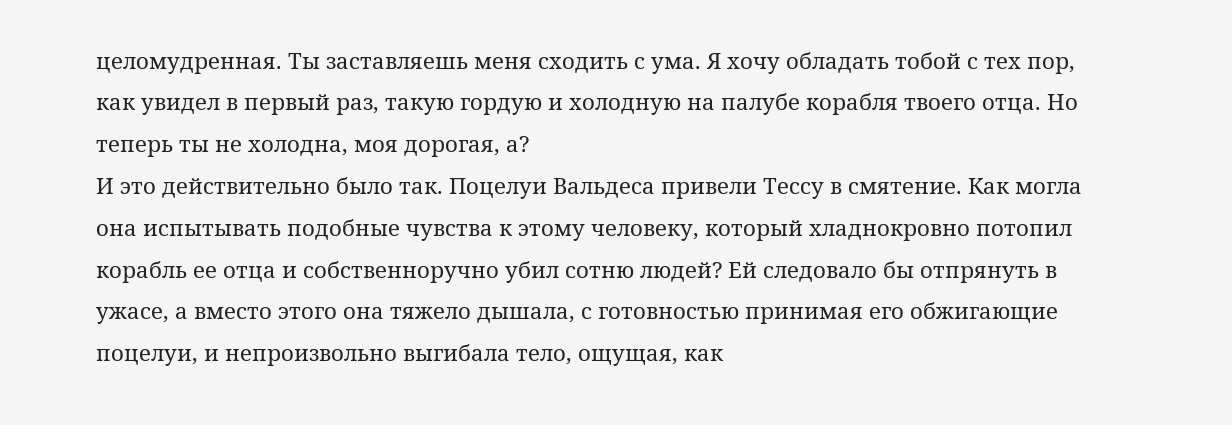целомудренная. Ты заставляешь меня сходить с ума. Я хочу обладать тобой с тех пор, как увидел в первый раз, такую гордую и холодную на палубе корабля твоего отца. Но теперь ты не холодна, моя дорогая, а?
И это действительно было так. Поцелуи Вальдеса привели Тессу в смятение. Как могла она испытывать подобные чувства к этому человеку, который хладнокровно потопил корабль ее отца и собственноручно убил сотню людей? Ей следовало бы отпрянуть в ужасе, а вместо этого она тяжело дышала, с готовностью принимая его обжигающие поцелуи, и непроизвольно выгибала тело, ощущая, как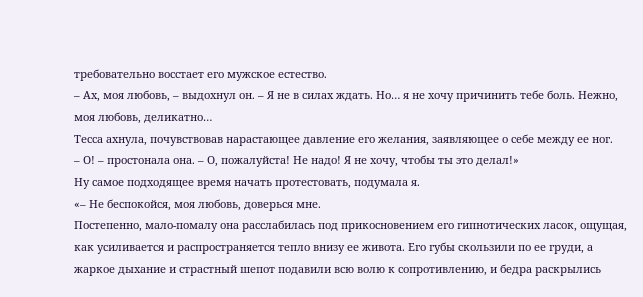требовательно восстает его мужское естество.
– Ах, моя любовь, – выдохнул он. – Я не в силах ждать. Но… я не хочу причинить тебе боль. Нежно, моя любовь, деликатно…
Тесса ахнула, почувствовав нарастающее давление его желания, заявляющее о себе между ее ног.
– О! – простонала она. – О, пожалуйста! Не надо! Я не хочу, чтобы ты это делал!»
Ну самое подходящее время начать протестовать, подумала я.
«– Не беспокойся, моя любовь, доверься мне.
Постепенно, мало-помалу она расслабилась под прикосновением его гипнотических ласок, ощущая, как усиливается и распространяется тепло внизу ее живота. Его губы скользили по ее груди, а жаркое дыхание и страстный шепот подавили всю волю к сопротивлению, и бедра раскрылись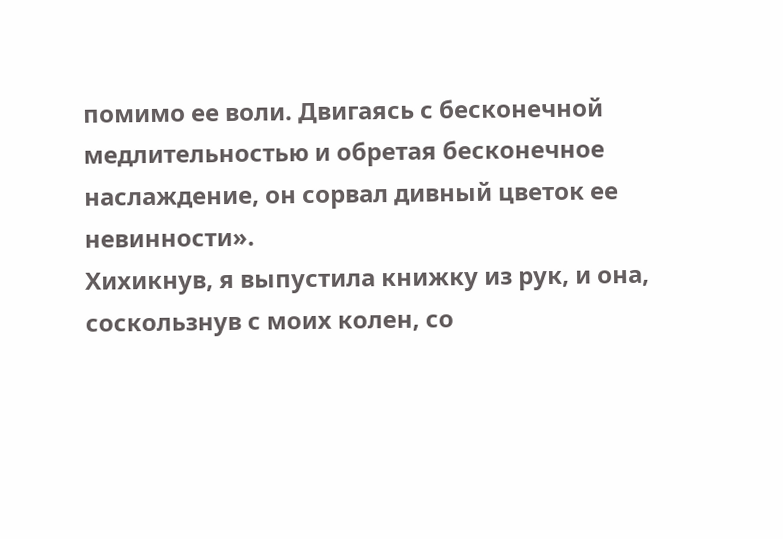помимо ее воли. Двигаясь с бесконечной медлительностью и обретая бесконечное наслаждение, он сорвал дивный цветок ее невинности».
Хихикнув, я выпустила книжку из рук, и она, соскользнув с моих колен, со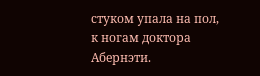стуком упала на пол, к ногам доктора Абернэти.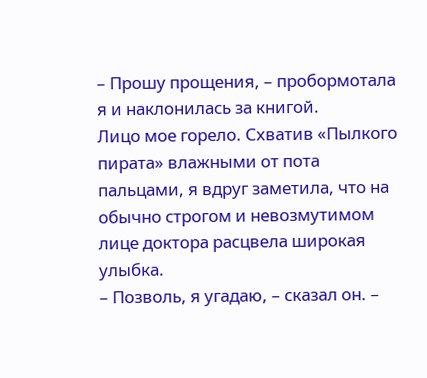– Прошу прощения, – пробормотала я и наклонилась за книгой.
Лицо мое горело. Схватив «Пылкого пирата» влажными от пота пальцами, я вдруг заметила, что на обычно строгом и невозмутимом лице доктора расцвела широкая улыбка.
– Позволь, я угадаю, – сказал он. –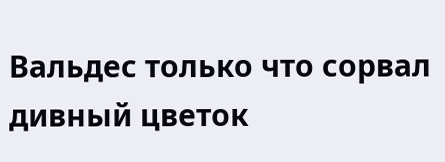Вальдес только что сорвал дивный цветок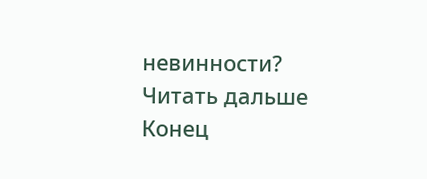невинности?
Читать дальше
Конец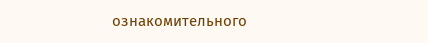ознакомительного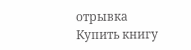отрывка
Купить книгу